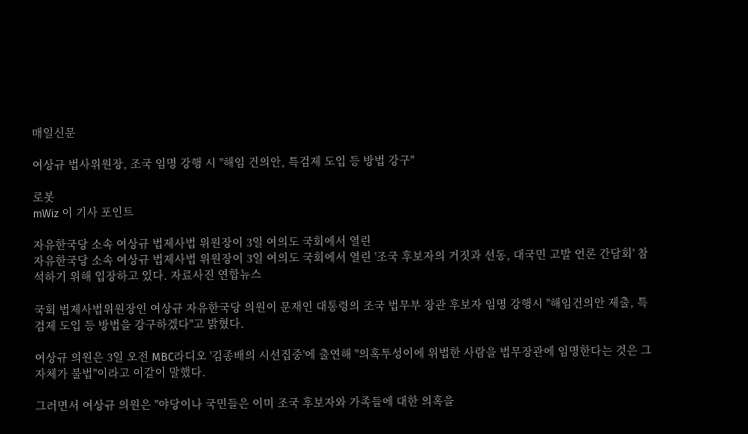매일신문

여상규 법사위원장, 조국 임명 강행 시 "해임 건의안, 특검제 도입 등 방법 강구"

로봇
mWiz 이 기사 포인트

자유한국당 소속 여상규 법제사법 위원장이 3일 여의도 국회에서 열린
자유한국당 소속 여상규 법제사법 위원장이 3일 여의도 국회에서 열린 '조국 후보자의 거짓과 선동, 대국민 고발 언론 간담회' 참석하기 위해 입장하고 있다. 자료사진 연합뉴스

국회 법제사법위원장인 여상규 자유한국당 의원이 문재인 대통령의 조국 법무부 장관 후보자 임명 강행시 "해임건의안 제출, 특검제 도입 등 방법을 강구하겠다"고 밝혔다.

여상규 의원은 3일 오전 MBC라디오 '김종배의 시선집중'에 출연해 "의혹투성이에 위법한 사람을 법무장관에 임명한다는 것은 그 자체가 불법"이라고 이같이 말했다.

그러면서 여상규 의원은 "야당이나 국민들은 이미 조국 후보자와 가족들에 대한 의혹을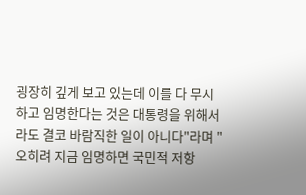굉장히 깊게 보고 있는데 이를 다 무시하고 임명한다는 것은 대통령을 위해서라도 결코 바람직한 일이 아니다"라며 "오히려 지금 임명하면 국민적 저항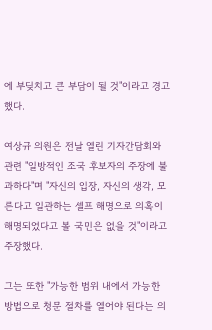에 부딪치고 큰 부담이 될 것"이라고 경고했다.

여상규 의원은 전날 열린 기자간담회와 관련 "일방적인 조국 후보자의 주장에 불과하다"며 "자신의 입장, 자신의 생각, 모른다고 일관하는 셀프 해명으로 의혹이 해명되었다고 볼 국민은 없을 것"이라고 주장했다.

그는 또한 "가능한 범위 내에서 가능한 방법으로 청문 절차를 열어야 된다는 의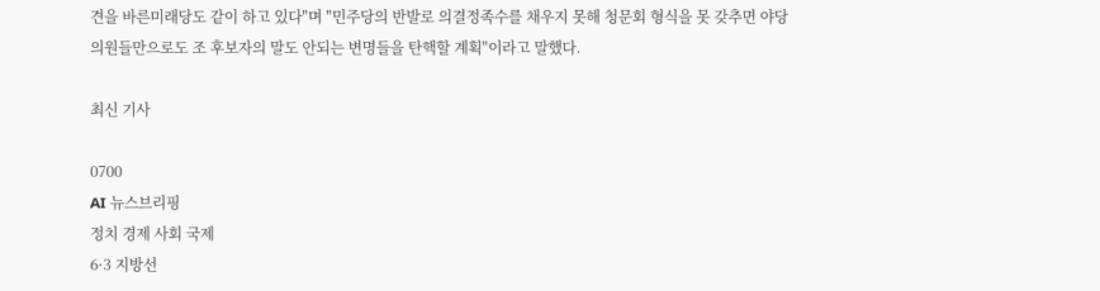견을 바른미래당도 같이 하고 있다"며 "민주당의 반발로 의결정족수를 채우지 못해 청문회 형식을 못 갖추면 야당 의원들만으로도 조 후보자의 말도 안되는 변명들을 탄핵할 계획"이라고 말했다.

최신 기사

0700
AI 뉴스브리핑
정치 경제 사회 국제
6·3 지방선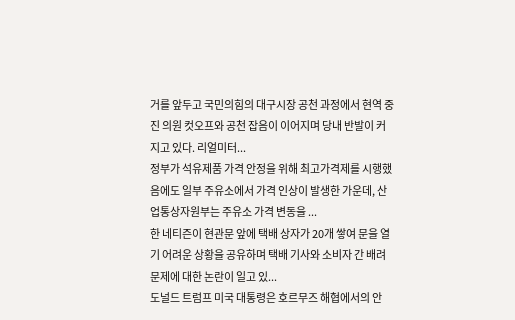거를 앞두고 국민의힘의 대구시장 공천 과정에서 현역 중진 의원 컷오프와 공천 잡음이 이어지며 당내 반발이 커지고 있다. 리얼미터...
정부가 석유제품 가격 안정을 위해 최고가격제를 시행했음에도 일부 주유소에서 가격 인상이 발생한 가운데, 산업통상자원부는 주유소 가격 변동을 ...
한 네티즌이 현관문 앞에 택배 상자가 20개 쌓여 문을 열기 어려운 상황을 공유하며 택배 기사와 소비자 간 배려 문제에 대한 논란이 일고 있...
도널드 트럼프 미국 대통령은 호르무즈 해협에서의 안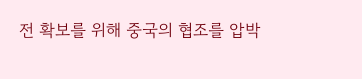전 확보를 위해 중국의 협조를 압박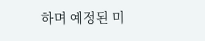하며 예정된 미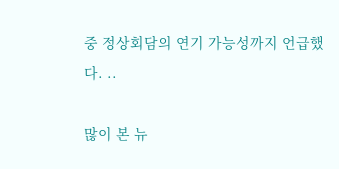중 정상회담의 연기 가능성까지 언급했다. ..

많이 본 뉴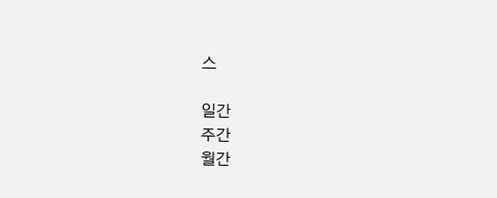스

일간
주간
월간